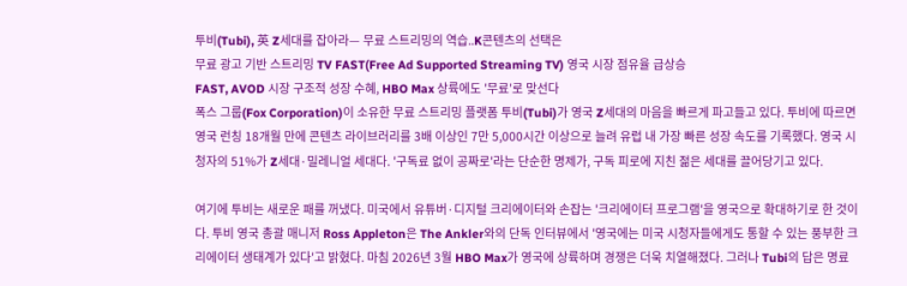투비(Tubi), 英 Z세대를 잡아라— 무료 스트리밍의 역습..K콘텐츠의 선택은
무료 광고 기반 스트리밍 TV FAST(Free Ad Supported Streaming TV) 영국 시장 점유율 급상승
FAST, AVOD 시장 구조적 성장 수혜, HBO Max 상륙에도 '무료'로 맞선다
폭스 그룹(Fox Corporation)이 소유한 무료 스트리밍 플랫폼 투비(Tubi)가 영국 Z세대의 마음을 빠르게 파고들고 있다. 투비에 따르면 영국 런칭 18개월 만에 콘텐츠 라이브러리를 3배 이상인 7만 5,000시간 이상으로 늘려 유럽 내 가장 빠른 성장 속도를 기록했다. 영국 시청자의 51%가 Z세대·밀레니얼 세대다. '구독료 없이 공짜로'라는 단순한 명제가, 구독 피로에 지친 젊은 세대를 끌어당기고 있다.

여기에 투비는 새로운 패를 꺼냈다. 미국에서 유튜버·디지털 크리에이터와 손잡는 '크리에이터 프로그램'을 영국으로 확대하기로 한 것이다. 투비 영국 총괄 매니저 Ross Appleton은 The Ankler와의 단독 인터뷰에서 '영국에는 미국 시청자들에게도 통할 수 있는 풍부한 크리에이터 생태계가 있다'고 밝혔다. 마침 2026년 3월 HBO Max가 영국에 상륙하며 경쟁은 더욱 치열해졌다. 그러나 Tubi의 답은 명료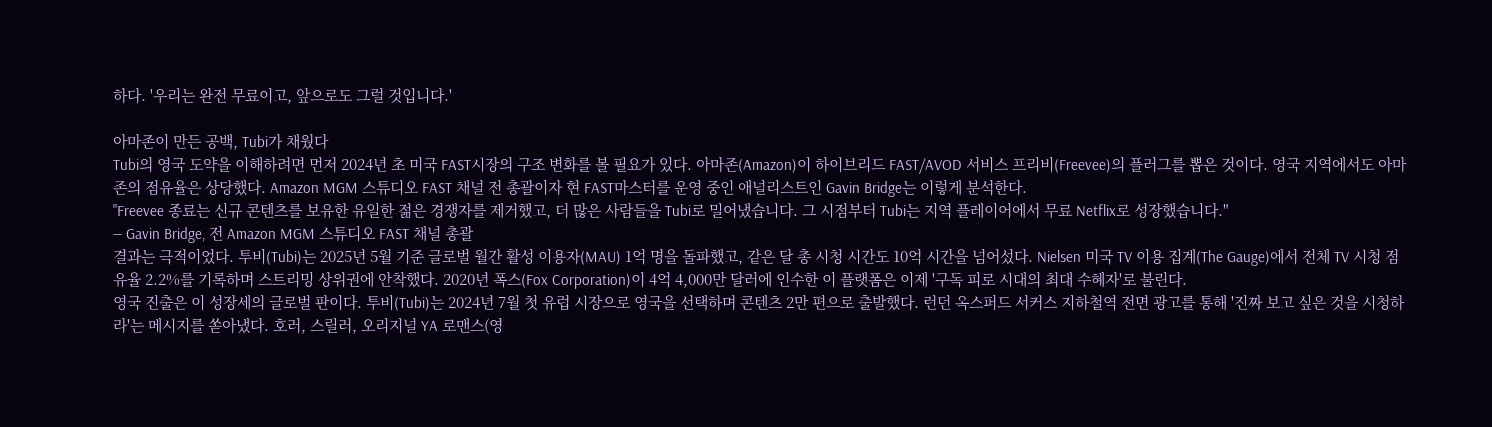하다. '우리는 완전 무료이고, 앞으로도 그럴 것입니다.'

아마존이 만든 공백, Tubi가 채웠다
Tubi의 영국 도약을 이해하려면 먼저 2024년 초 미국 FAST시장의 구조 변화를 볼 필요가 있다. 아마존(Amazon)이 하이브리드 FAST/AVOD 서비스 프리비(Freevee)의 플러그를 뽑은 것이다. 영국 지역에서도 아마존의 점유율은 상당했다. Amazon MGM 스튜디오 FAST 채널 전 총괄이자 현 FAST마스터를 운영 중인 애널리스트인 Gavin Bridge는 이렇게 분석한다.
"Freevee 종료는 신규 콘텐츠를 보유한 유일한 젊은 경쟁자를 제거했고, 더 많은 사람들을 Tubi로 밀어냈습니다. 그 시점부터 Tubi는 지역 플레이어에서 무료 Netflix로 성장했습니다."
— Gavin Bridge, 전 Amazon MGM 스튜디오 FAST 채널 총괄
결과는 극적이었다. 투비(Tubi)는 2025년 5월 기준 글로벌 월간 활성 이용자(MAU) 1억 명을 돌파했고, 같은 달 총 시청 시간도 10억 시간을 넘어섰다. Nielsen 미국 TV 이용 집계(The Gauge)에서 전체 TV 시청 점유율 2.2%를 기록하며 스트리밍 상위권에 안착했다. 2020년 폭스(Fox Corporation)이 4억 4,000만 달러에 인수한 이 플랫폼은 이제 '구독 피로 시대의 최대 수혜자'로 불린다.
영국 진출은 이 성장세의 글로벌 판이다. 투비(Tubi)는 2024년 7월 첫 유럽 시장으로 영국을 선택하며 콘텐츠 2만 편으로 출발했다. 런던 옥스퍼드 서커스 지하철역 전면 광고를 통해 '진짜 보고 싶은 것을 시청하라'는 메시지를 쏟아냈다. 호러, 스릴러, 오리지널 YA 로맨스(영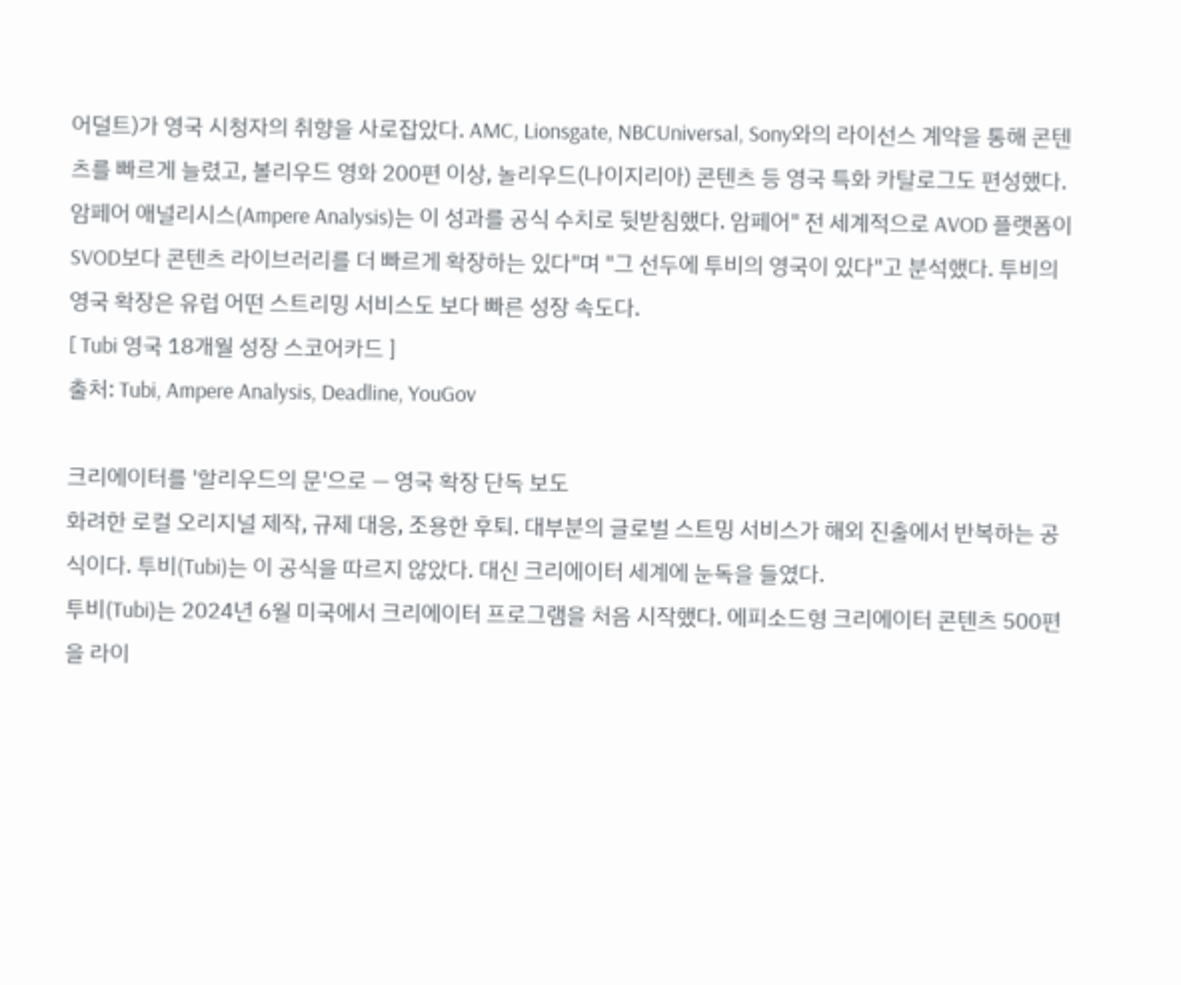어덜트)가 영국 시청자의 취향을 사로잡았다. AMC, Lionsgate, NBCUniversal, Sony와의 라이선스 계약을 통해 콘텐츠를 빠르게 늘렸고, 볼리우드 영화 200편 이상, 놀리우드(나이지리아) 콘텐츠 등 영국 특화 카탈로그도 편성했다.
암페어 애널리시스(Ampere Analysis)는 이 성과를 공식 수치로 뒷받침했다. 암페어" 전 세계적으로 AVOD 플랫폼이 SVOD보다 콘텐츠 라이브러리를 더 빠르게 확장하는 있다"며 "그 선두에 투비의 영국이 있다"고 분석했다. 투비의 영국 확장은 유럽 어떤 스트리밍 서비스도 보다 빠른 성장 속도다.
[ Tubi 영국 18개월 성장 스코어카드 ]
출처: Tubi, Ampere Analysis, Deadline, YouGov

크리에이터를 '할리우드의 문'으로 — 영국 확장 단독 보도
화려한 로컬 오리지널 제작, 규제 대응, 조용한 후퇴. 대부분의 글로벌 스트밍 서비스가 해외 진출에서 반복하는 공식이다. 투비(Tubi)는 이 공식을 따르지 않았다. 대신 크리에이터 세계에 눈독을 들였다.
투비(Tubi)는 2024년 6월 미국에서 크리에이터 프로그램을 처음 시작했다. 에피소드형 크리에이터 콘텐츠 500편을 라이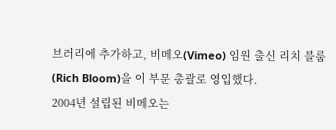브러리에 추가하고, 비메오(Vimeo) 임원 출신 리치 블룸(Rich Bloom)을 이 부문 총괄로 영입했다.
2004년 설립된 비메오는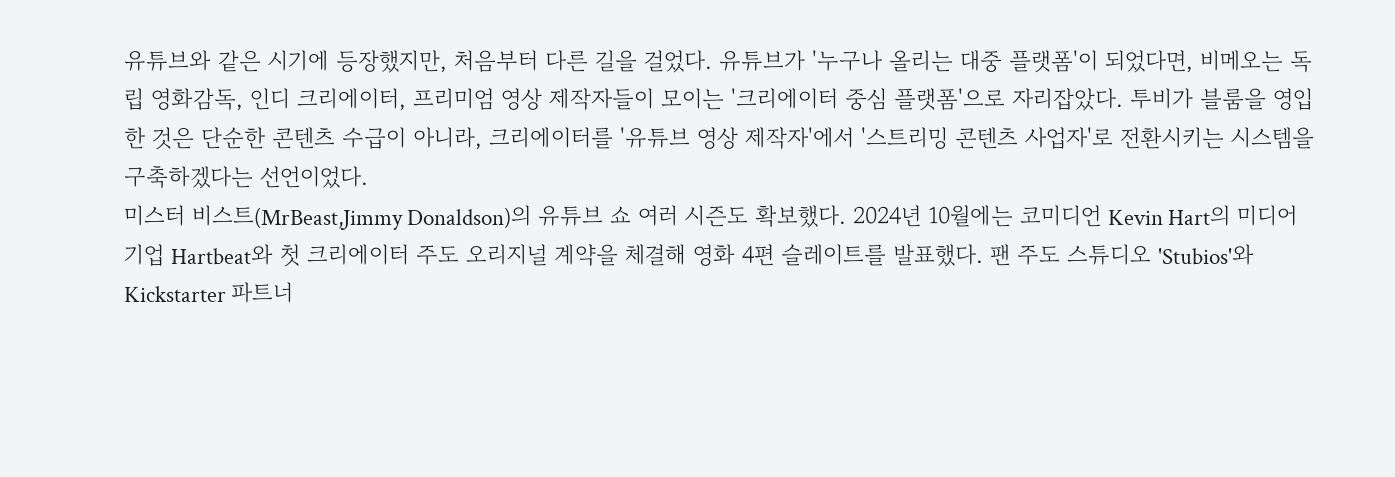유튜브와 같은 시기에 등장했지만, 처음부터 다른 길을 걸었다. 유튜브가 '누구나 올리는 대중 플랫폼'이 되었다면, 비메오는 독립 영화감독, 인디 크리에이터, 프리미엄 영상 제작자들이 모이는 '크리에이터 중심 플랫폼'으로 자리잡았다. 투비가 블룸을 영입한 것은 단순한 콘텐츠 수급이 아니라, 크리에이터를 '유튜브 영상 제작자'에서 '스트리밍 콘텐츠 사업자'로 전환시키는 시스템을 구축하겠다는 선언이었다.
미스터 비스트(MrBeast,Jimmy Donaldson)의 유튜브 쇼 여러 시즌도 확보했다. 2024년 10월에는 코미디언 Kevin Hart의 미디어 기업 Hartbeat와 첫 크리에이터 주도 오리지널 계약을 체결해 영화 4편 슬레이트를 발표했다. 팬 주도 스튜디오 'Stubios'와 Kickstarter 파트너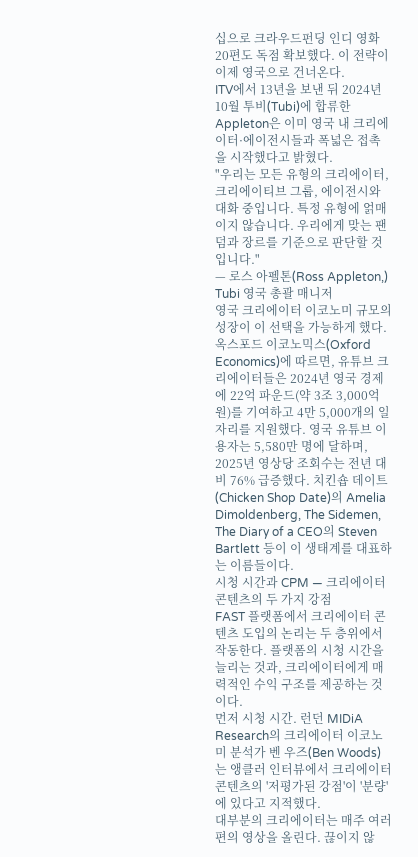십으로 크라우드펀딩 인디 영화 20편도 독점 확보했다. 이 전략이 이제 영국으로 건너온다.
ITV에서 13년을 보낸 뒤 2024년 10월 투비(Tubi)에 합류한 Appleton은 이미 영국 내 크리에이터·에이전시들과 폭넓은 접촉을 시작했다고 밝혔다.
"우리는 모든 유형의 크리에이터, 크리에이티브 그룹, 에이전시와 대화 중입니다. 특정 유형에 얽매이지 않습니다. 우리에게 맞는 팬덤과 장르를 기준으로 판단할 것입니다."
— 로스 아펠톤(Ross Appleton,) Tubi 영국 총괄 매니저
영국 크리에이터 이코노미 규모의 성장이 이 선택을 가능하게 했다. 옥스포드 이코노믹스(Oxford Economics)에 따르면, 유튜브 크리에이터들은 2024년 영국 경제에 22억 파운드(약 3조 3,000억 원)를 기여하고 4만 5,000개의 일자리를 지원했다. 영국 유튜브 이용자는 5,580만 명에 달하며, 2025년 영상당 조회수는 전년 대비 76% 급증했다. 치킨숍 데이트(Chicken Shop Date)의 Amelia Dimoldenberg, The Sidemen, The Diary of a CEO의 Steven Bartlett 등이 이 생태계를 대표하는 이름들이다.
시청 시간과 CPM — 크리에이터 콘텐츠의 두 가지 강점
FAST 플랫폼에서 크리에이터 콘텐츠 도입의 논리는 두 층위에서 작동한다. 플랫폼의 시청 시간을 늘리는 것과, 크리에이터에게 매력적인 수익 구조를 제공하는 것이다.
먼저 시청 시간. 런던 MIDiA Research의 크리에이터 이코노미 분석가 벤 우즈(Ben Woods)는 앵클러 인터뷰에서 크리에이터 콘텐츠의 '저평가된 강점'이 '분량'에 있다고 지적했다.
대부분의 크리에이터는 매주 여러 편의 영상을 올린다. 끊이지 않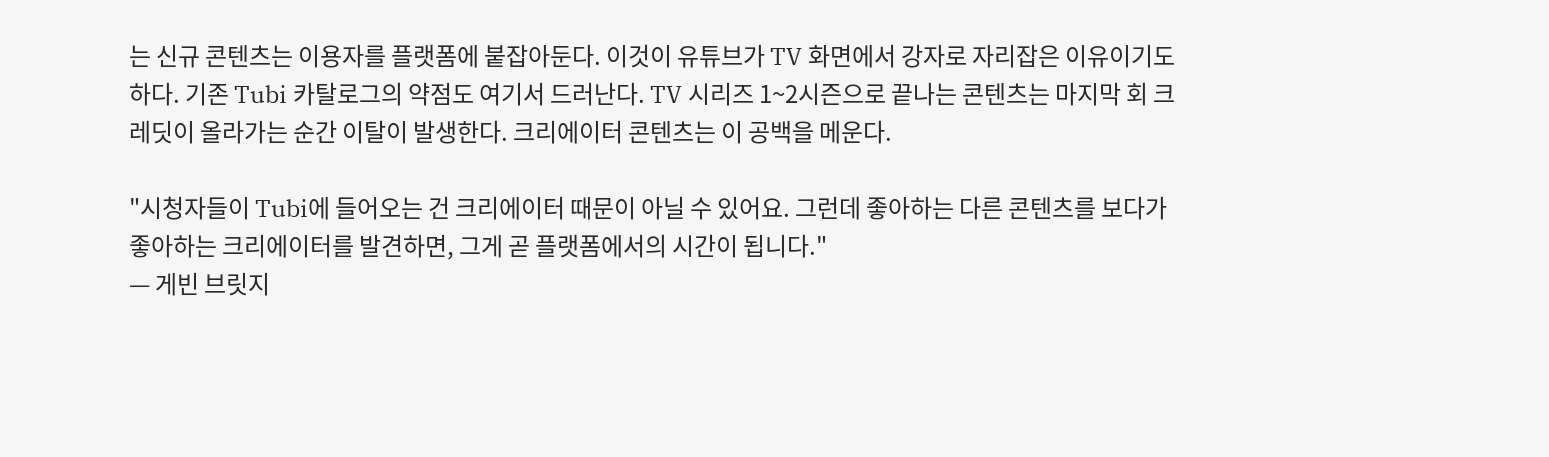는 신규 콘텐츠는 이용자를 플랫폼에 붙잡아둔다. 이것이 유튜브가 TV 화면에서 강자로 자리잡은 이유이기도 하다. 기존 Tubi 카탈로그의 약점도 여기서 드러난다. TV 시리즈 1~2시즌으로 끝나는 콘텐츠는 마지막 회 크레딧이 올라가는 순간 이탈이 발생한다. 크리에이터 콘텐츠는 이 공백을 메운다.

"시청자들이 Tubi에 들어오는 건 크리에이터 때문이 아닐 수 있어요. 그런데 좋아하는 다른 콘텐츠를 보다가 좋아하는 크리에이터를 발견하면, 그게 곧 플랫폼에서의 시간이 됩니다."
— 게빈 브릿지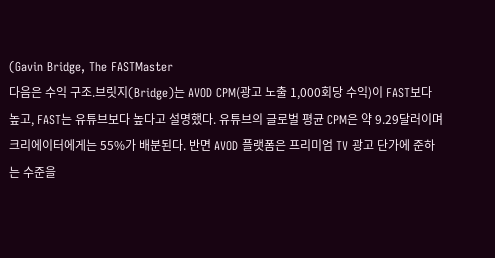(Gavin Bridge, The FASTMaster
다음은 수익 구조.브릿지(Bridge)는 AVOD CPM(광고 노출 1,000회당 수익)이 FAST보다 높고, FAST는 유튜브보다 높다고 설명했다. 유튜브의 글로벌 평균 CPM은 약 9.29달러이며 크리에이터에게는 55%가 배분된다. 반면 AVOD 플랫폼은 프리미엄 TV 광고 단가에 준하는 수준을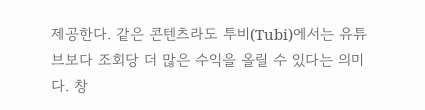제공한다. 같은 콘텐츠라도 투비(Tubi)에서는 유튜브보다 조회당 더 많은 수익을 올릴 수 있다는 의미다. 창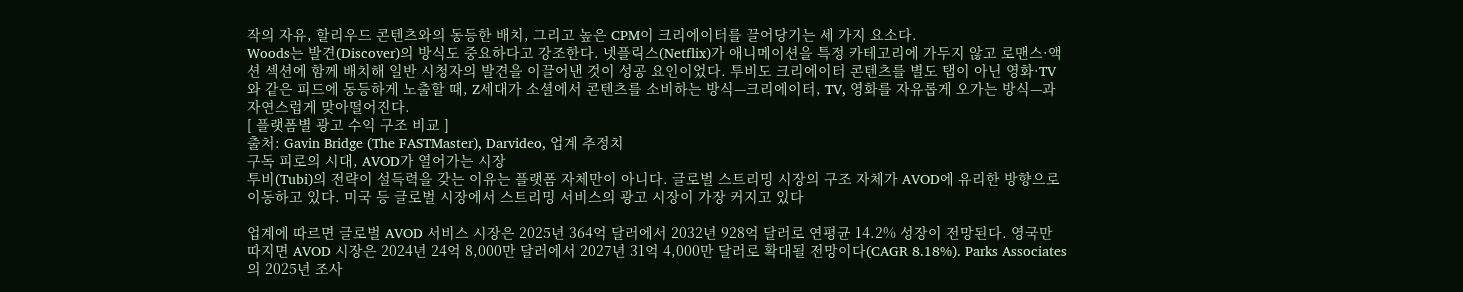작의 자유, 할리우드 콘텐츠와의 동등한 배치, 그리고 높은 CPM이 크리에이터를 끌어당기는 세 가지 요소다.
Woods는 발견(Discover)의 방식도 중요하다고 강조한다. 넷플릭스(Netflix)가 애니메이션을 특정 카테고리에 가두지 않고 로맨스·액션 섹션에 함께 배치해 일반 시청자의 발견을 이끌어낸 것이 성공 요인이었다. 투비도 크리에이터 콘텐츠를 별도 탭이 아닌 영화·TV와 같은 피드에 동등하게 노출할 때, Z세대가 소셜에서 콘텐츠를 소비하는 방식—크리에이터, TV, 영화를 자유롭게 오가는 방식—과 자연스럽게 맞아떨어진다.
[ 플랫폼별 광고 수익 구조 비교 ]
출처: Gavin Bridge (The FASTMaster), Darvideo, 업계 추정치
구독 피로의 시대, AVOD가 열어가는 시장
투비(Tubi)의 전략이 설득력을 갖는 이유는 플랫폼 자체만이 아니다. 글로벌 스트리밍 시장의 구조 자체가 AVOD에 유리한 방향으로 이동하고 있다. 미국 등 글로벌 시장에서 스트리밍 서비스의 광고 시장이 가장 커지고 있다

업계에 따르면 글로벌 AVOD 서비스 시장은 2025년 364억 달러에서 2032년 928억 달러로 연평균 14.2% 성장이 전망된다. 영국만 따지면 AVOD 시장은 2024년 24억 8,000만 달러에서 2027년 31억 4,000만 달러로 확대될 전망이다(CAGR 8.18%). Parks Associates의 2025년 조사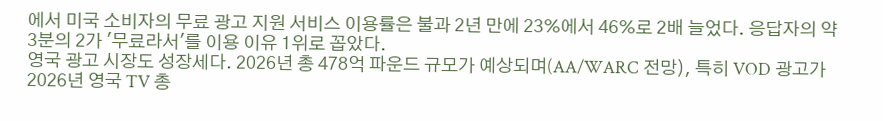에서 미국 소비자의 무료 광고 지원 서비스 이용률은 불과 2년 만에 23%에서 46%로 2배 늘었다. 응답자의 약 3분의 2가 '무료라서'를 이용 이유 1위로 꼽았다.
영국 광고 시장도 성장세다. 2026년 총 478억 파운드 규모가 예상되며(AA/WARC 전망), 특히 VOD 광고가 2026년 영국 TV 총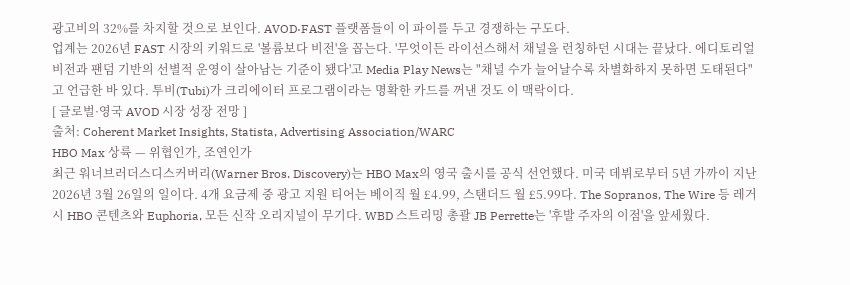광고비의 32%를 차지할 것으로 보인다. AVOD·FAST 플랫폼들이 이 파이를 두고 경쟁하는 구도다.
업계는 2026년 FAST 시장의 키워드로 '볼륨보다 비전'을 꼽는다. '무엇이든 라이선스해서 채널을 런칭하던 시대는 끝났다. 에디토리얼 비전과 팬덤 기반의 선별적 운영이 살아남는 기준이 됐다'고 Media Play News는 "채널 수가 늘어날수록 차별화하지 못하면 도태된다"고 언급한 바 있다. 투비(Tubi)가 크리에이터 프로그램이라는 명확한 카드를 꺼낸 것도 이 맥락이다.
[ 글로벌·영국 AVOD 시장 성장 전망 ]
출처: Coherent Market Insights, Statista, Advertising Association/WARC
HBO Max 상륙 — 위협인가, 조연인가
최근 워너브러더스디스커버리(Warner Bros. Discovery)는 HBO Max의 영국 출시를 공식 선언했다. 미국 데뷔로부터 5년 가까이 지난 2026년 3월 26일의 일이다. 4개 요금제 중 광고 지원 티어는 베이직 월 £4.99, 스탠더드 월 £5.99다. The Sopranos, The Wire 등 레거시 HBO 콘텐츠와 Euphoria, 모든 신작 오리지널이 무기다. WBD 스트리밍 총괄 JB Perrette는 '후발 주자의 이점'을 앞세웠다.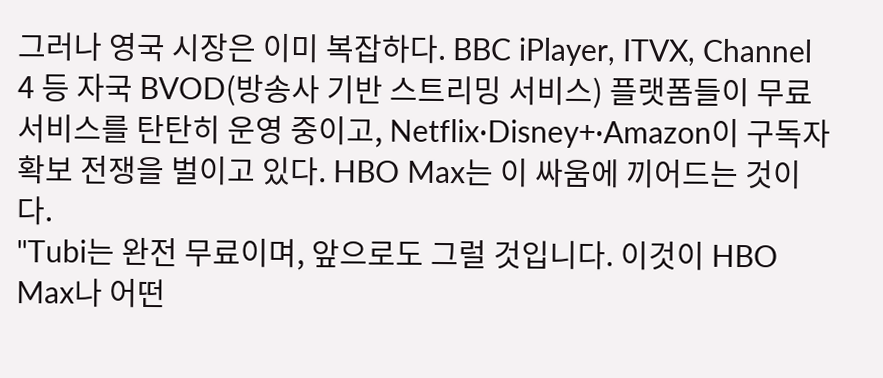그러나 영국 시장은 이미 복잡하다. BBC iPlayer, ITVX, Channel 4 등 자국 BVOD(방송사 기반 스트리밍 서비스) 플랫폼들이 무료 서비스를 탄탄히 운영 중이고, Netflix·Disney+·Amazon이 구독자 확보 전쟁을 벌이고 있다. HBO Max는 이 싸움에 끼어드는 것이다.
"Tubi는 완전 무료이며, 앞으로도 그럴 것입니다. 이것이 HBO Max나 어떤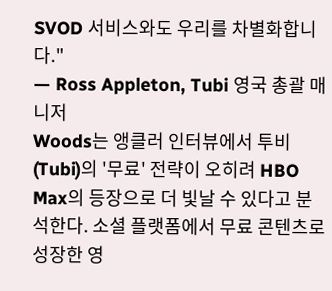SVOD 서비스와도 우리를 차별화합니다."
— Ross Appleton, Tubi 영국 총괄 매니저
Woods는 앵클러 인터뷰에서 투비(Tubi)의 '무료' 전략이 오히려 HBO Max의 등장으로 더 빛날 수 있다고 분석한다. 소셜 플랫폼에서 무료 콘텐츠로 성장한 영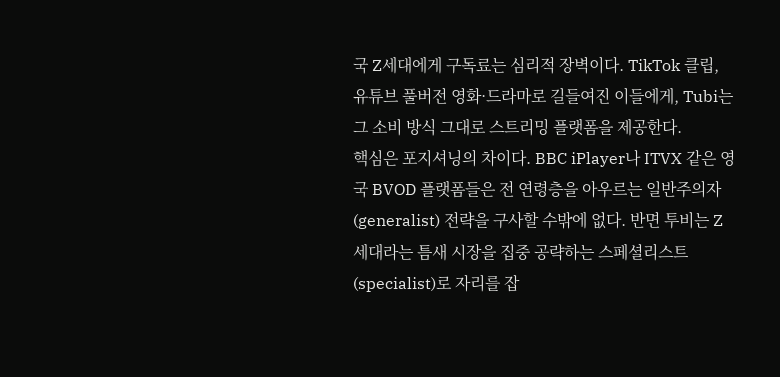국 Z세대에게 구독료는 심리적 장벽이다. TikTok 클립, 유튜브 풀버전 영화·드라마로 길들여진 이들에게, Tubi는 그 소비 방식 그대로 스트리밍 플랫폼을 제공한다.
핵심은 포지셔닝의 차이다. BBC iPlayer나 ITVX 같은 영국 BVOD 플랫폼들은 전 연령층을 아우르는 일반주의자(generalist) 전략을 구사할 수밖에 없다. 반면 투비는 Z세대라는 틈새 시장을 집중 공략하는 스페셜리스트(specialist)로 자리를 잡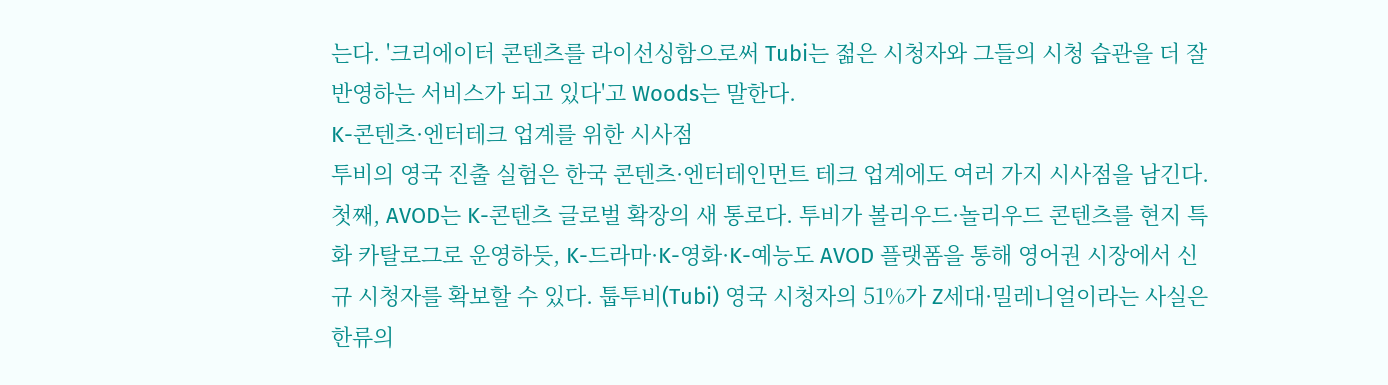는다. '크리에이터 콘텐츠를 라이선싱함으로써 Tubi는 젊은 시청자와 그들의 시청 습관을 더 잘 반영하는 서비스가 되고 있다'고 Woods는 말한다.
K-콘텐츠·엔터테크 업계를 위한 시사점
투비의 영국 진출 실험은 한국 콘텐츠·엔터테인먼트 테크 업계에도 여러 가지 시사점을 남긴다.
첫째, AVOD는 K-콘텐츠 글로벌 확장의 새 통로다. 투비가 볼리우드·놀리우드 콘텐츠를 현지 특화 카탈로그로 운영하듯, K-드라마·K-영화·K-예능도 AVOD 플랫폼을 통해 영어권 시장에서 신규 시청자를 확보할 수 있다. 툽투비(Tubi) 영국 시청자의 51%가 Z세대·밀레니얼이라는 사실은 한류의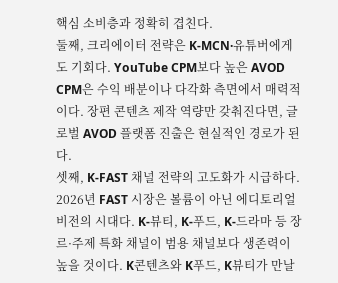핵심 소비층과 정확히 겹친다.
둘째, 크리에이터 전략은 K-MCN·유튜버에게도 기회다. YouTube CPM보다 높은 AVOD CPM은 수익 배분이나 다각화 측면에서 매력적이다. 장편 콘텐츠 제작 역량만 갖춰진다면, 글로벌 AVOD 플랫폼 진출은 현실적인 경로가 된다.
셋째, K-FAST 채널 전략의 고도화가 시급하다. 2026년 FAST 시장은 볼륨이 아닌 에디토리얼 비전의 시대다. K-뷰티, K-푸드, K-드라마 등 장르·주제 특화 채널이 범용 채널보다 생존력이 높을 것이다. K콘텐츠와 K푸드, K뷰티가 만날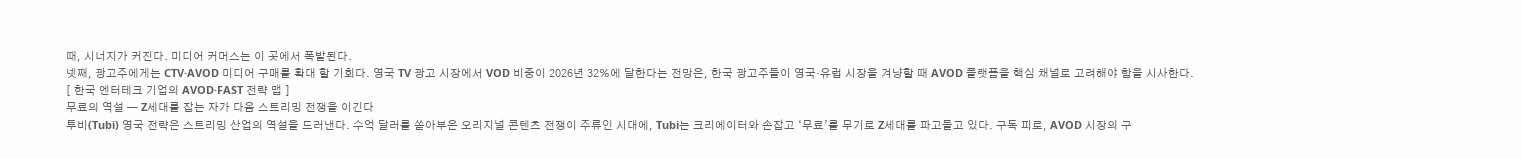때, 시너지가 커진다. 미디어 커머스는 이 곳에서 폭발된다.
넷째, 광고주에게는 CTV·AVOD 미디어 구매를 확대 할 기회다. 영국 TV 광고 시장에서 VOD 비중이 2026년 32%에 달한다는 전망은, 한국 광고주들이 영국·유럽 시장을 겨냥할 때 AVOD 플랫폼을 핵심 채널로 고려해야 함을 시사한다.
[ 한국 엔터테크 기업의 AVOD·FAST 전략 맵 ]
무료의 역설 — Z세대를 잡는 자가 다음 스트리밍 전쟁을 이긴다
투비(Tubi) 영국 전략은 스트리밍 산업의 역설을 드러낸다. 수억 달러를 쏟아부은 오리지널 콘텐츠 전쟁이 주류인 시대에, Tubi는 크리에이터와 손잡고 ‘무료’를 무기로 Z세대를 파고들고 있다. 구독 피로, AVOD 시장의 구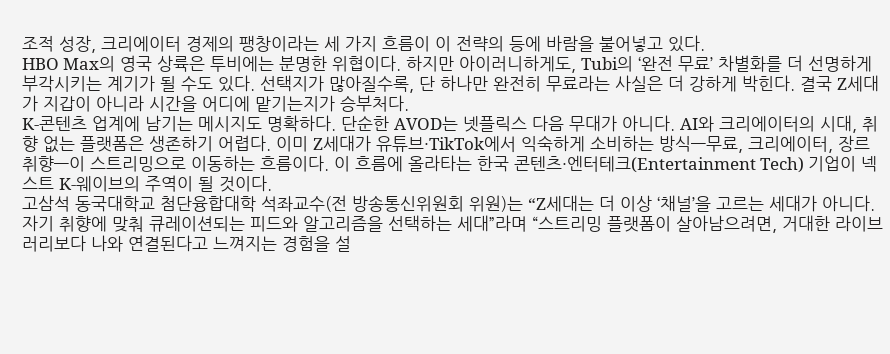조적 성장, 크리에이터 경제의 팽창이라는 세 가지 흐름이 이 전략의 등에 바람을 불어넣고 있다.
HBO Max의 영국 상륙은 투비에는 분명한 위협이다. 하지만 아이러니하게도, Tubi의 ‘완전 무료’ 차별화를 더 선명하게 부각시키는 계기가 될 수도 있다. 선택지가 많아질수록, 단 하나만 완전히 무료라는 사실은 더 강하게 박힌다. 결국 Z세대가 지갑이 아니라 시간을 어디에 맡기는지가 승부처다.
K-콘텐츠 업계에 남기는 메시지도 명확하다. 단순한 AVOD는 넷플릭스 다음 무대가 아니다. AI와 크리에이터의 시대, 취향 없는 플랫폼은 생존하기 어렵다. 이미 Z세대가 유튜브·TikTok에서 익숙하게 소비하는 방식—무료, 크리에이터, 장르 취향—이 스트리밍으로 이동하는 흐름이다. 이 흐름에 올라타는 한국 콘텐츠·엔터테크(Entertainment Tech) 기업이 넥스트 K-웨이브의 주역이 될 것이다.
고삼석 동국대학교 첨단융합대학 석좌교수(전 방송통신위원회 위원)는 “Z세대는 더 이상 ‘채널’을 고르는 세대가 아니다. 자기 취향에 맞춰 큐레이션되는 피드와 알고리즘을 선택하는 세대”라며 “스트리밍 플랫폼이 살아남으려면, 거대한 라이브러리보다 나와 연결된다고 느껴지는 경험을 설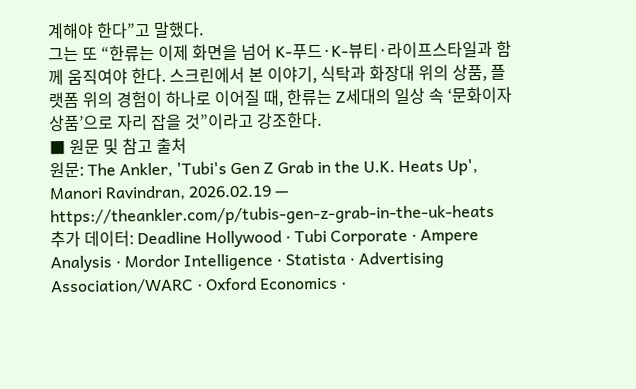계해야 한다”고 말했다.
그는 또 “한류는 이제 화면을 넘어 K-푸드·K-뷰티·라이프스타일과 함께 움직여야 한다. 스크린에서 본 이야기, 식탁과 화장대 위의 상품, 플랫폼 위의 경험이 하나로 이어질 때, 한류는 Z세대의 일상 속 ‘문화이자 상품’으로 자리 잡을 것”이라고 강조한다.
■ 원문 및 참고 출처
원문: The Ankler, 'Tubi's Gen Z Grab in the U.K. Heats Up', Manori Ravindran, 2026.02.19 — https://theankler.com/p/tubis-gen-z-grab-in-the-uk-heats
추가 데이터: Deadline Hollywood · Tubi Corporate · Ampere Analysis · Mordor Intelligence · Statista · Advertising Association/WARC · Oxford Economics ·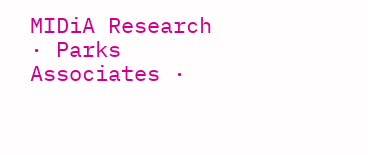MIDiA Research · Parks Associates ·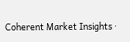Coherent Market Insights ·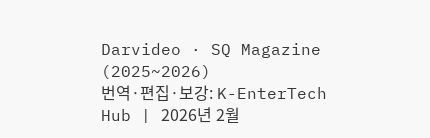Darvideo · SQ Magazine (2025~2026)
번역·편집·보강: K-EnterTech Hub | 2026년 2월